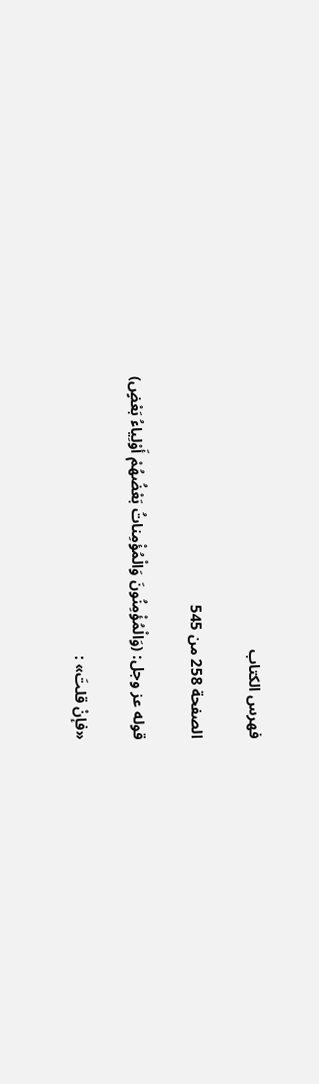فهرس الكتاب

الصفحة 258 من 545

قوله عز وجل: (وَالْمُؤْمِنُونَ وَالْمُؤْمِناتُ بَعْضُهُمْ أَوْلِياءُ بَعْضٍ)

«فإنْ قلتَ» :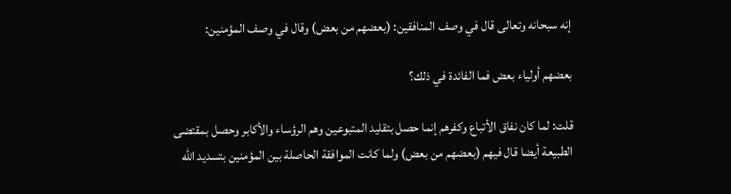إنه سبحانه وتعالى قال في وصف المنافقين: (بعضهم من بعض) وقال في وصف المؤمنين:

بعضهم أولياء بعض فما الفائدة في ذلك؟

قلت: لما كان نفاق الأتباع وكفرهم إنما حصل بتقليد المتبوعين وهم الرؤساء والأكابر وحصل بمقتضى الطبيعة أيضا قال فيهم (بعضهم من بعض) ولما كانت الموافقة الحاصلة بين المؤمنين بتسديد الله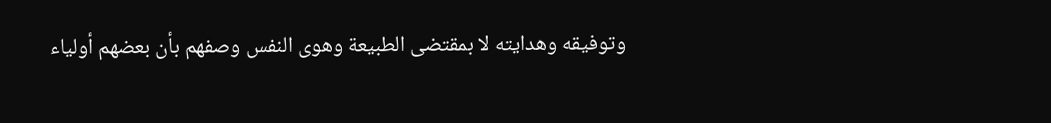وتوفيقه وهدايته لا بمقتضى الطبيعة وهوى النفس وصفهم بأن بعضهم أولياء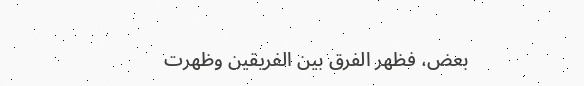بعض، فظهر الفرق بين الفريقين وظهرت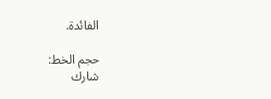الفائدة.

حجم الخط:
شارك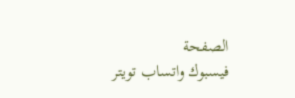الصفحة
فيسبوك واتساب تويتر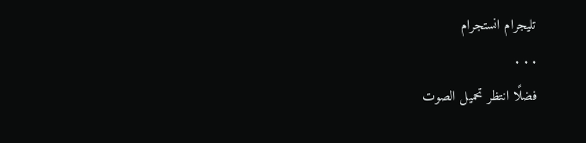تليجرام انستجرام
. . .
فضلًا انتظر تحميل الصوت